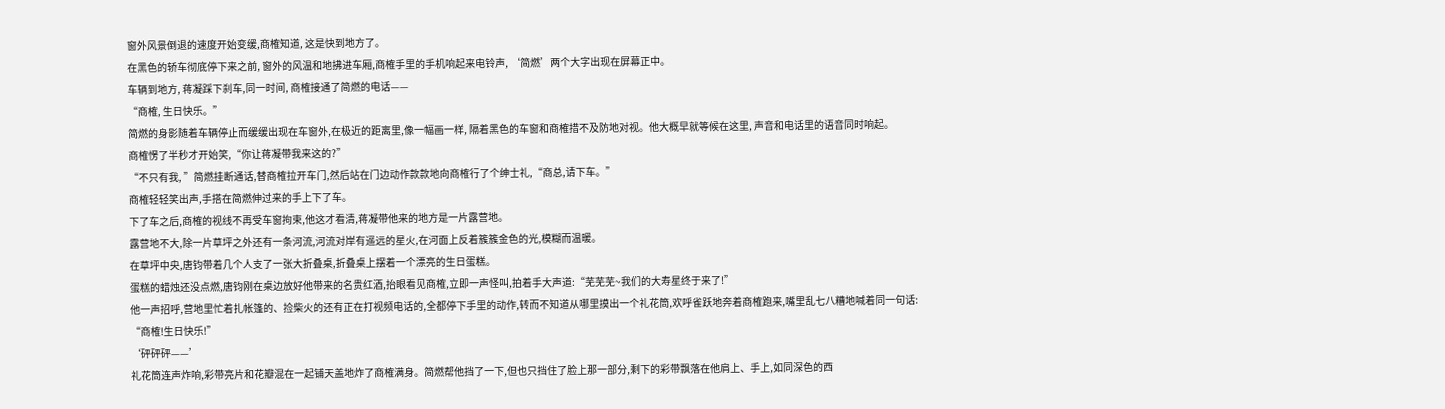窗外风景倒退的速度开始变缓,商榷知道, 这是快到地方了。
在黑色的轿车彻底停下来之前, 窗外的风温和地拂进车厢,商榷手里的手机响起来电铃声, ‘简燃’两个大字出现在屏幕正中。
车辆到地方, 蒋凝踩下刹车,同一时间, 商榷接通了简燃的电话——
“商榷, 生日快乐。”
简燃的身影随着车辆停止而缓缓出现在车窗外,在极近的距离里,像一幅画一样, 隔着黑色的车窗和商榷措不及防地对视。他大概早就等候在这里, 声音和电话里的语音同时响起。
商榷愣了半秒才开始笑,“你让蒋凝带我来这的?”
“不只有我, ”简燃挂断通话,替商榷拉开车门,然后站在门边动作款款地向商榷行了个绅士礼,“商总,请下车。”
商榷轻轻笑出声,手搭在简燃伸过来的手上下了车。
下了车之后,商榷的视线不再受车窗拘束,他这才看清,蒋凝带他来的地方是一片露营地。
露营地不大,除一片草坪之外还有一条河流,河流对岸有遥远的星火,在河面上反着簇簇金色的光,模糊而温暖。
在草坪中央,唐钧带着几个人支了一张大折叠桌,折叠桌上摆着一个漂亮的生日蛋糕。
蛋糕的蜡烛还没点燃,唐钧刚在桌边放好他带来的名贵红酒,抬眼看见商榷,立即一声怪叫,拍着手大声道:“芜芜芜~我们的大寿星终于来了!”
他一声招呼,营地里忙着扎帐篷的、捡柴火的还有正在打视频电话的,全都停下手里的动作,转而不知道从哪里摸出一个礼花筒,欢呼雀跃地奔着商榷跑来,嘴里乱七八糟地喊着同一句话:
“商榷!生日快乐!”
‘砰砰砰——’
礼花筒连声炸响,彩带亮片和花瓣混在一起铺天盖地炸了商榷满身。简燃帮他挡了一下,但也只挡住了脸上那一部分,剩下的彩带飘落在他肩上、手上,如同深色的西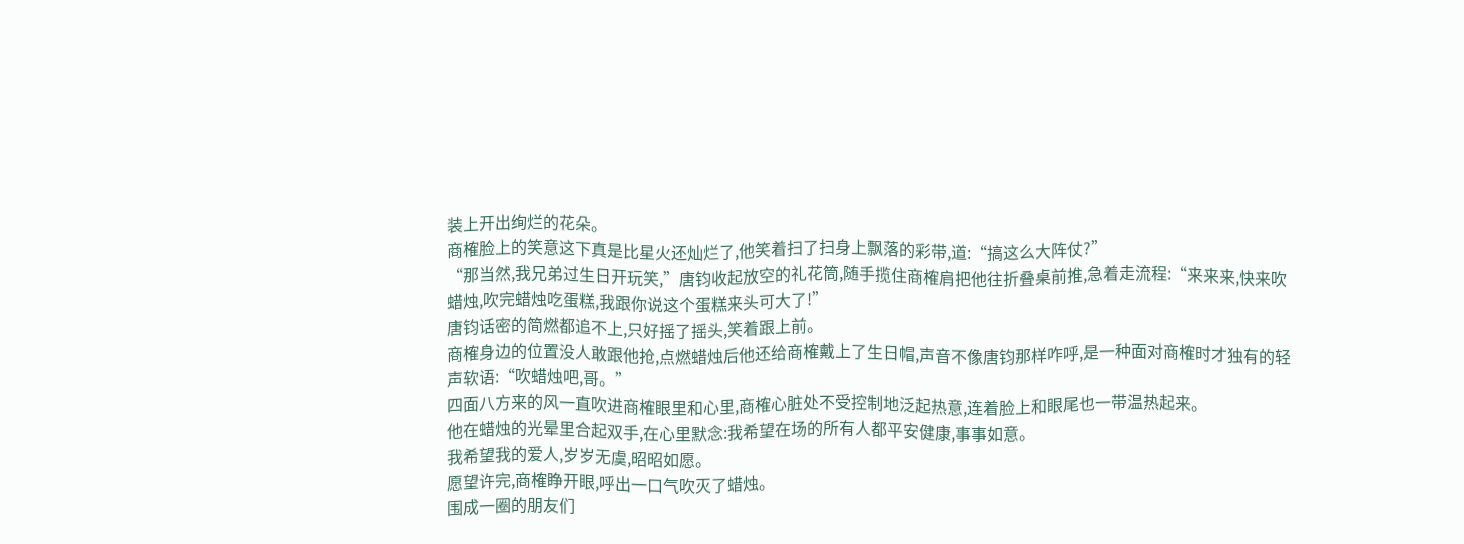装上开出绚烂的花朵。
商榷脸上的笑意这下真是比星火还灿烂了,他笑着扫了扫身上飘落的彩带,道:“搞这么大阵仗?”
“那当然,我兄弟过生日开玩笑,”唐钧收起放空的礼花筒,随手揽住商榷肩把他往折叠桌前推,急着走流程:“来来来,快来吹蜡烛,吹完蜡烛吃蛋糕,我跟你说这个蛋糕来头可大了!”
唐钧话密的简燃都追不上,只好摇了摇头,笑着跟上前。
商榷身边的位置没人敢跟他抢,点燃蜡烛后他还给商榷戴上了生日帽,声音不像唐钧那样咋呼,是一种面对商榷时才独有的轻声软语:“吹蜡烛吧,哥。”
四面八方来的风一直吹进商榷眼里和心里,商榷心脏处不受控制地泛起热意,连着脸上和眼尾也一带温热起来。
他在蜡烛的光晕里合起双手,在心里默念:我希望在场的所有人都平安健康,事事如意。
我希望我的爱人,岁岁无虞,昭昭如愿。
愿望许完,商榷睁开眼,呼出一口气吹灭了蜡烛。
围成一圈的朋友们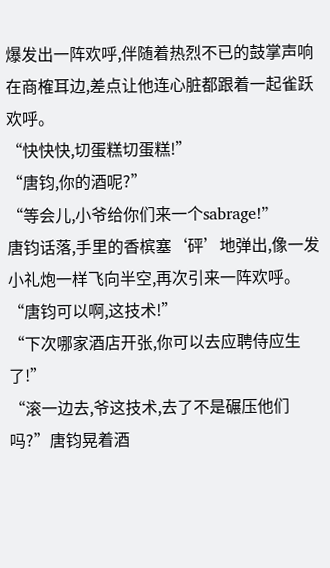爆发出一阵欢呼,伴随着热烈不已的鼓掌声响在商榷耳边,差点让他连心脏都跟着一起雀跃欢呼。
“快快快,切蛋糕切蛋糕!”
“唐钧,你的酒呢?”
“等会儿,小爷给你们来一个sabrage!”
唐钧话落,手里的香槟塞‘砰’地弹出,像一发小礼炮一样飞向半空,再次引来一阵欢呼。
“唐钧可以啊,这技术!”
“下次哪家酒店开张,你可以去应聘侍应生了!”
“滚一边去,爷这技术,去了不是碾压他们吗?”唐钧晃着酒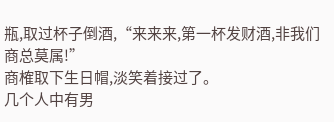瓶,取过杯子倒酒,“来来来,第一杯发财酒,非我们商总莫属!”
商榷取下生日帽,淡笑着接过了。
几个人中有男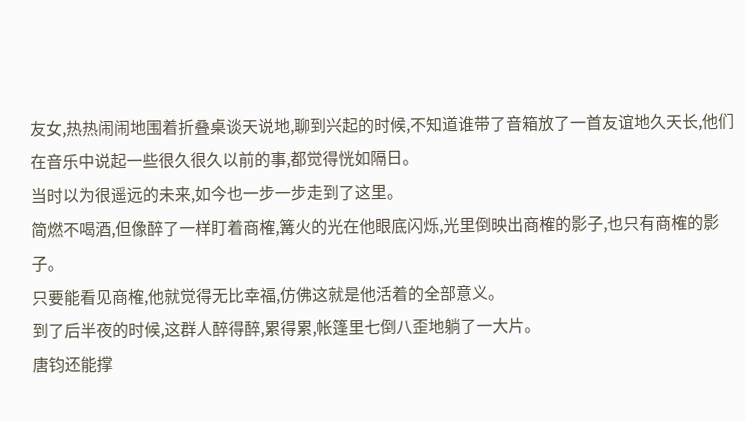友女,热热闹闹地围着折叠桌谈天说地,聊到兴起的时候,不知道谁带了音箱放了一首友谊地久天长,他们在音乐中说起一些很久很久以前的事,都觉得恍如隔日。
当时以为很遥远的未来,如今也一步一步走到了这里。
简燃不喝酒,但像醉了一样盯着商榷,篝火的光在他眼底闪烁,光里倒映出商榷的影子,也只有商榷的影子。
只要能看见商榷,他就觉得无比幸福,仿佛这就是他活着的全部意义。
到了后半夜的时候,这群人醉得醉,累得累,帐篷里七倒八歪地躺了一大片。
唐钧还能撑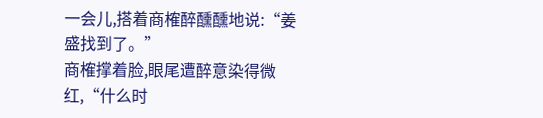一会儿,搭着商榷醉醺醺地说:“姜盛找到了。”
商榷撑着脸,眼尾遭醉意染得微红,“什么时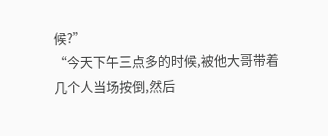候?”
“今天下午三点多的时候,被他大哥带着几个人当场按倒,然后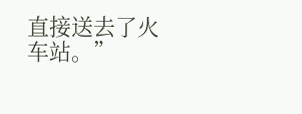直接送去了火车站。”